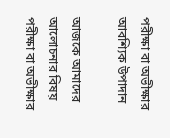পরীক্ষা বা অভীক্ষার আবশ্যিক উপাদান

আজকে আমাদের আলোচনার বিষয় পরীক্ষা বা অভীক্ষার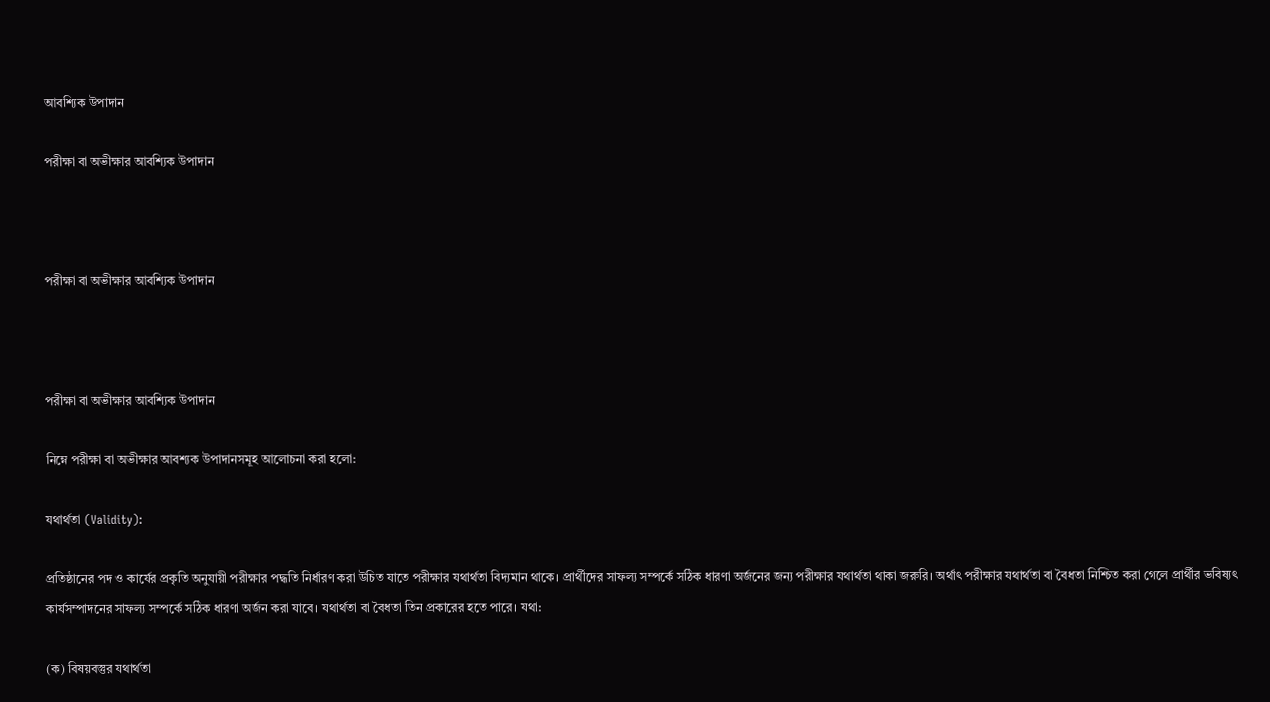আবশ্যিক উপাদান

পরীক্ষা বা অভীক্ষার আবশ্যিক উপাদান



পরীক্ষা বা অভীক্ষার আবশ্যিক উপাদান



পরীক্ষা বা অভীক্ষার আবশ্যিক উপাদান

নিম্নে পরীক্ষা বা অভীক্ষার আবশ্যক উপাদানসমূহ আলোচনা করা হলো:

যথার্থতা (Validity):

প্রতিষ্ঠানের পদ ও কার্যের প্রকৃতি অনুযায়ী পরীক্ষার পদ্ধতি নির্ধারণ করা উচিত যাতে পরীক্ষার যথার্থতা বিদ্যমান থাকে। প্রার্থীদের সাফল্য সম্পর্কে সঠিক ধারণা অর্জনের জন্য পরীক্ষার যথার্থতা থাকা জরুরি। অর্থাৎ পরীক্ষার যথার্থতা বা বৈধতা নিশ্চিত করা গেলে প্রার্থীর ভবিষ্যৎ কার্যসম্পাদনের সাফল্য সম্পর্কে সঠিক ধারণা অর্জন করা যাবে। যথার্থতা বা বৈধতা তিন প্রকারের হতে পারে। যথা:

(ক) বিষয়বস্তুর যথার্থতা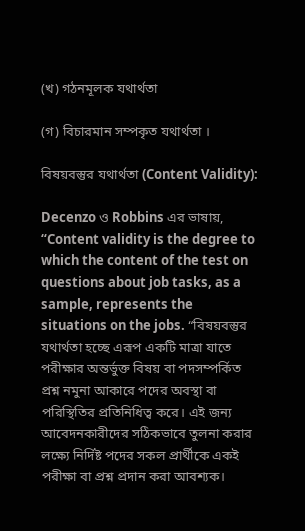(খ) গঠনমূলক যথার্থতা

(গ) বিচারমান সম্পকৃত যথার্থতা ।

বিষয়বস্তুর যথার্থতা (Content Validity):

Decenzo ও Robbins এর ভাষায়, “Content validity is the degree to which the content of the test on questions about job tasks, as a sample, represents the situations on the jobs. “বিষয়বস্তুর যথার্থতা হচ্ছে এরূপ একটি মাত্রা যাতে পরীক্ষার অন্তর্ভুক্ত বিষয় বা পদসম্পর্কিত প্রশ্ন নমুনা আকারে পদের অবস্থা বা পরিস্থিতির প্রতিনিধিত্ব করে। এই জন্য আবেদনকারীদের সঠিকভাবে তুলনা করার লক্ষ্যে নির্দিষ্ট পদের সকল প্রার্থীকে একই পরীক্ষা বা প্রশ্ন প্রদান করা আবশ্যক।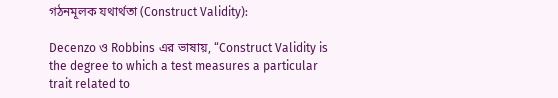গঠনমূলক যথার্থতা (Construct Validity):

Decenzo ও Robbins এর ভাষায়, “Construct Validity is the degree to which a test measures a particular trait related to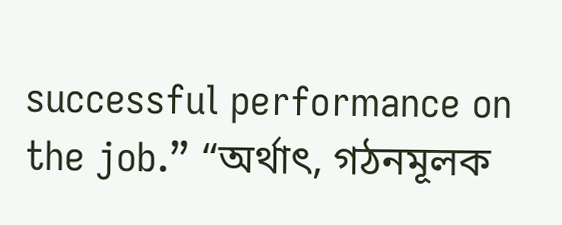successful performance on the job.” “অর্থাৎ, গঠনমূলক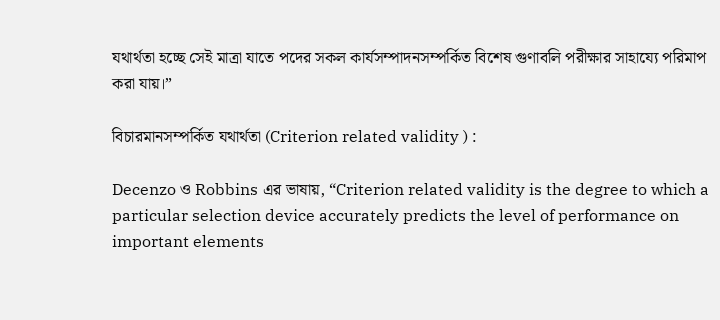যথার্থতা হচ্ছে সেই মাত্রা যাতে পদের সকল কার্যসম্পাদনসম্পর্কিত বিশেষ গুণাবলি পরীক্ষার সাহায্যে পরিমাপ করা যায়।”

বিচারমানসম্পর্কিত যথার্থতা (Criterion related validity ) :

Decenzo ও Robbins এর ভাষায়, “Criterion related validity is the degree to which a particular selection device accurately predicts the level of performance on important elements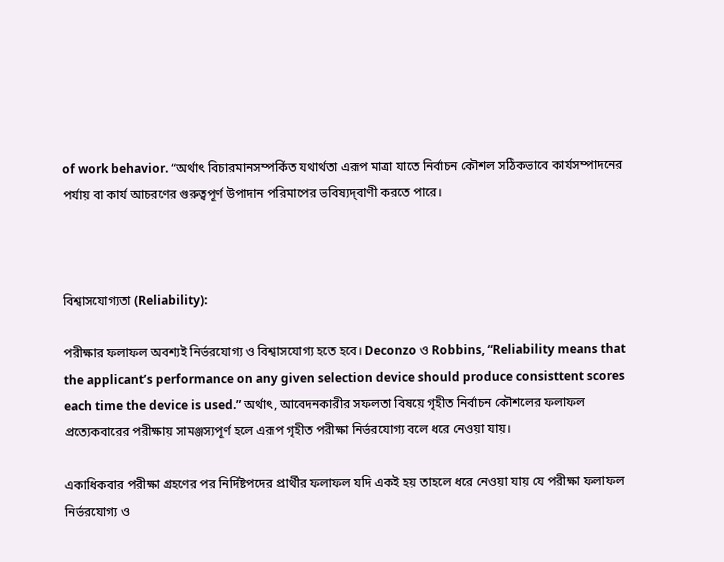of work behavior. “অর্থাৎ বিচারমানসম্পর্কিত যথার্থতা এরূপ মাত্রা যাতে নির্বাচন কৌশল সঠিকভাবে কার্যসম্পাদনের পর্যায় বা কার্য আচরণের গুরুত্বপূর্ণ উপাদান পরিমাপের ভবিষ্যদ্‌বাণী করতে পারে।



বিশ্বাসযোগ্যতা (Reliability):

পরীক্ষার ফলাফল অবশ্যই নির্ভরযোগ্য ও বিশ্বাসযোগ্য হতে হবে। Deconzo ও Robbins, “Reliability means that the applicant’s performance on any given selection device should produce consisttent scores each time the device is used.” অর্থাৎ, আবেদনকারীর সফলতা বিষয়ে গৃহীত নির্বাচন কৌশলের ফলাফল প্রত্যেকবারের পরীক্ষায় সামঞ্জস্যপূর্ণ হলে এরূপ গৃহীত পরীক্ষা নির্ভরযোগ্য বলে ধরে নেওয়া যায়।

একাধিকবার পরীক্ষা গ্রহণের পর নির্দিষ্টপদের প্রার্থীর ফলাফল যদি একই হয় তাহলে ধরে নেওয়া যায় যে পরীক্ষা ফলাফল নির্ভরযোগ্য ও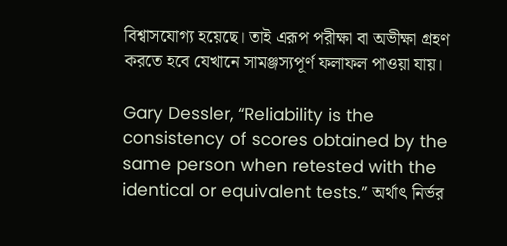বিশ্বাসযোগ্য হয়েছে। তাই এরূপ পরীক্ষা বা অভীক্ষা গ্রহণ করতে হবে যেখানে সামঞ্জস্যপূর্ণ ফলাফল পাওয়া যায়।

Gary Dessler, “Reliability is the consistency of scores obtained by the same person when retested with the identical or equivalent tests.” অর্থাৎ নির্ভর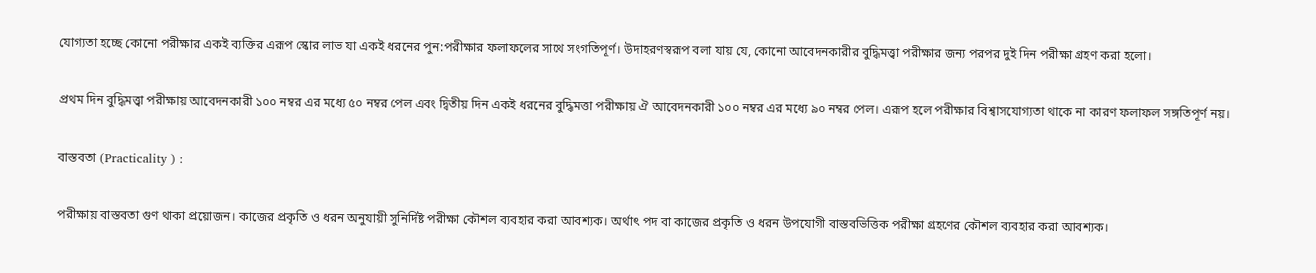যোগ্যতা হচ্ছে কোনো পরীক্ষার একই ব্যক্তির এরূপ স্কোর লাভ যা একই ধরনের পুন:পরীক্ষার ফলাফলের সাথে সংগতিপূর্ণ। উদাহরণস্বরূপ বলা যায় যে, কোনো আবেদনকারীর বুদ্ধিমত্ত্বা পরীক্ষার জন্য পরপর দুই দিন পরীক্ষা গ্রহণ করা হলো।

প্রথম দিন বুদ্ধিমত্ত্বা পরীক্ষায় আবেদনকারী ১০০ নম্বর এর মধ্যে ৫০ নম্বর পেল এবং দ্বিতীয় দিন একই ধরনের বুদ্ধিমত্তা পরীক্ষায় ঐ আবেদনকারী ১০০ নম্বর এর মধ্যে ৯০ নম্বর পেল। এরূপ হলে পরীক্ষার বিশ্বাসযোগ্যতা থাকে না কারণ ফলাফল সঙ্গতিপূর্ণ নয়।

বাস্তবতা (Practicality ) :

পরীক্ষায় বাস্তবতা গুণ থাকা প্রয়োজন। কাজের প্রকৃতি ও ধরন অনুযায়ী সুনির্দিষ্ট পরীক্ষা কৌশল ব্যবহার করা আবশ্যক। অর্থাৎ পদ বা কাজের প্রকৃতি ও ধরন উপযোগী বাস্তবভিত্তিক পরীক্ষা গ্রহণের কৌশল ব্যবহার করা আবশ্যক।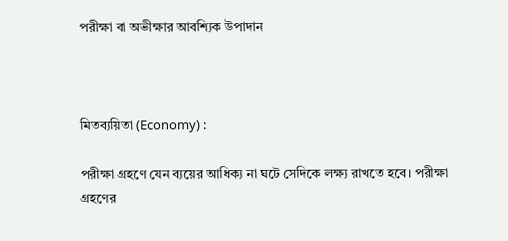পরীক্ষা বা অভীক্ষার আবশ্যিক উপাদান



মিতব্যয়িতা (Economy) :

পরীক্ষা গ্রহণে যেন ব্যয়ের আধিক্য না ঘটে সেদিকে লক্ষ্য রাখতে হবে। পরীক্ষা গ্রহণের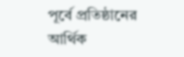পূর্বে প্রতিষ্ঠানের আর্থিক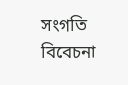সংগতি বিবেচনা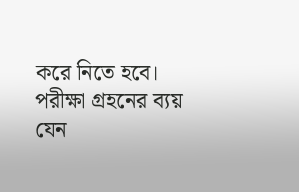করে নিতে হবে। পরীক্ষা গ্রহনের ব্যয় যেন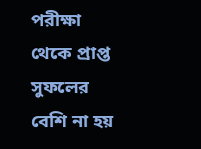পরীক্ষা থেকে প্রাপ্ত সুফলের বেশি না হয়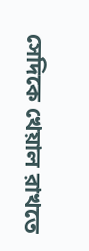সেদিকে খেয়াল রাখতে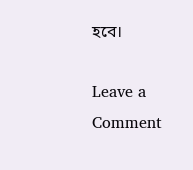হবে।

Leave a Comment